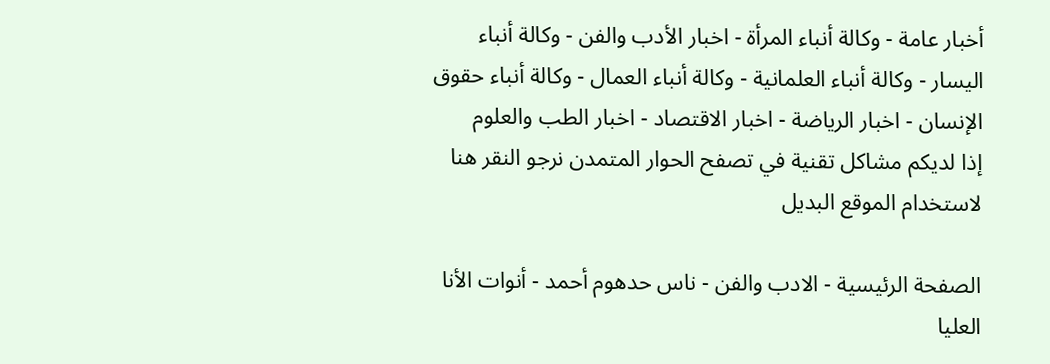أخبار عامة - وكالة أنباء المرأة - اخبار الأدب والفن - وكالة أنباء اليسار - وكالة أنباء العلمانية - وكالة أنباء العمال - وكالة أنباء حقوق الإنسان - اخبار الرياضة - اخبار الاقتصاد - اخبار الطب والعلوم
إذا لديكم مشاكل تقنية في تصفح الحوار المتمدن نرجو النقر هنا لاستخدام الموقع البديل

الصفحة الرئيسية - الادب والفن - ناس حدهوم أحمد - أنوات الأنا العليا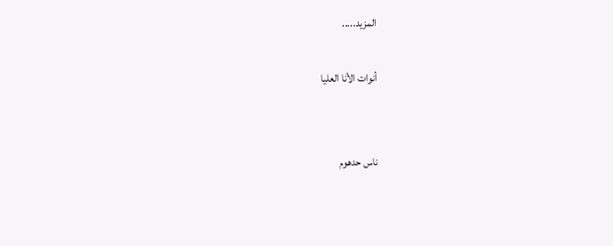المزيد.....

أنوات الأنا العليا


ناس حدهوم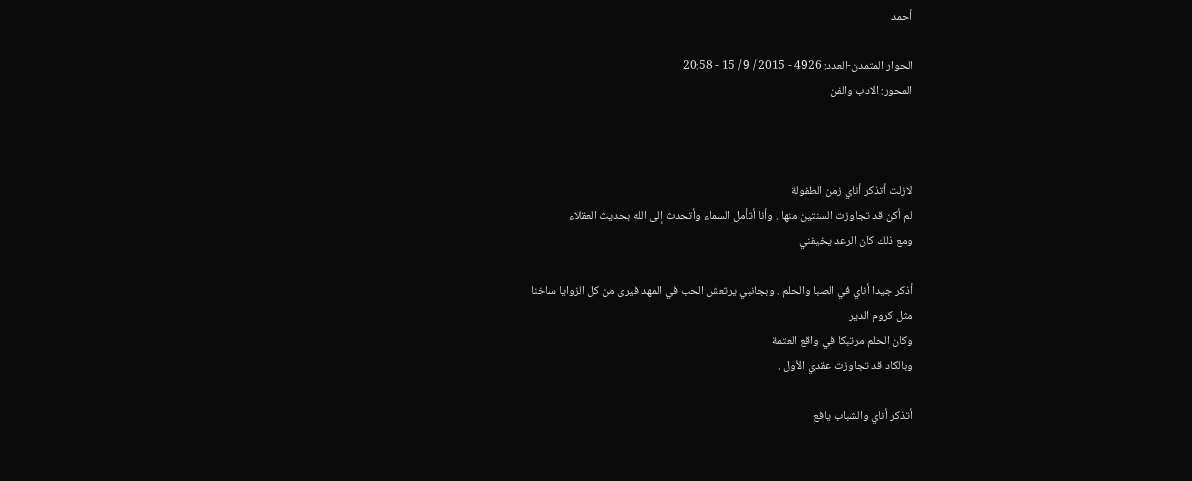أحمد

الحوار المتمدن-العدد: 4926 - 2015 / 9 / 15 - 20:58
المحور: الادب والفن



لازلت أتذكر أناي زمن الطفولة
لم أكن قد تجاوزت السنتين منها . وأنا أتأمل السماء وأتحدث إلى الله بحديث العقلاء
ومع ذلك كان الرعد يخيفني

أذكر جيدا أناي في الصبا والحلم . وبجانبي يرتعش الحب في المهد فيرى من كل الزوايا ساخنا
مثل كروم الدير
وكان الحلم مرتبكا في واقع العتمة
وبالكاد قد تجاوزت عقدي الأول .

أتذكر أناي والشباب يافع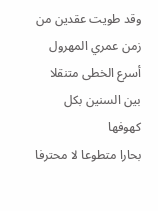وقد طويت عقدين من زمن عمري المهرول
أسرع الخطى متنقلا بين السنين بكل كهوفها
بحارا متطوعا لا محترفا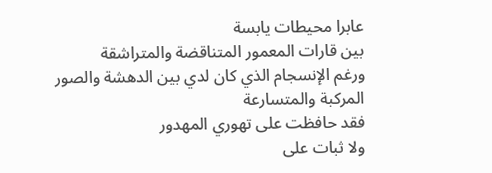عابرا محيطات يابسة
بين قارات المعمور المتناقضة والمتراشقة
ورغم الإنسجام الذي كان لدي بين الدهشة والصور المركبة والمتسارعة
فقد حافظت على تهوري المهدور
ولا ثبات على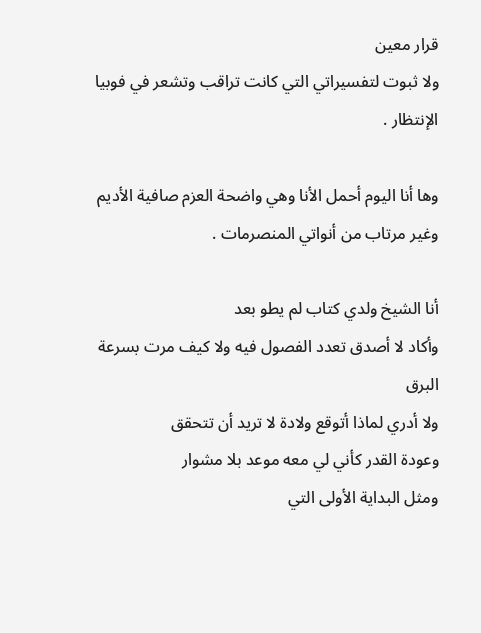قرار معين
ولا ثبوت لتفسيراتي التي كانت تراقب وتشعر في فوبيا الإنتظار .

وها أنا اليوم أحمل الأنا وهي واضحة العزم صافية الأديم
وغير مرتاب من أنواتي المنصرمات .

أنا الشيخ ولدي كتاب لم يطو بعد
وأكاد لا أصدق تعدد الفصول فيه ولا كيف مرت بسرعة البرق
ولا أدري لماذا أتوقع ولادة لا تريد أن تتحقق
وعودة القدر كأني لي معه موعد بلا مشوار
ومثل البداية الأولى التي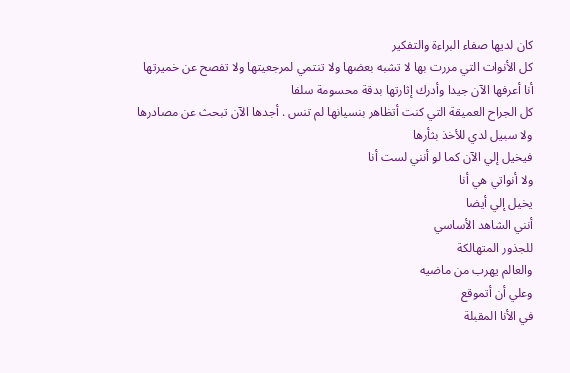كان لديها صفاء البراءة والتفكير
كل الأنوات التي مررت بها لا تشبه بعضها ولا تنتمي لمرجعيتها ولا تفصح عن خميرتها
أنا أعرفها الآن جيدا وأدرك إثارتها بدقة محسومة سلفا
كل الجراح العميقة التي كنت أتظاهر بنسيانها لم تنس . أجدها الآن تبحث عن مصادرها
ولا سبيل لدي للأخذ بثأرها
فيخيل إلي الآن كما لو أنني لست أنا
ولا أنواتي هي أنا
يخيل إلي أيضا
أنني الشاهد الأساسي
للجذور المتهالكة
والعالم يهرب من ماضيه
وعلي أن أتموقع
في الأنا المقبلة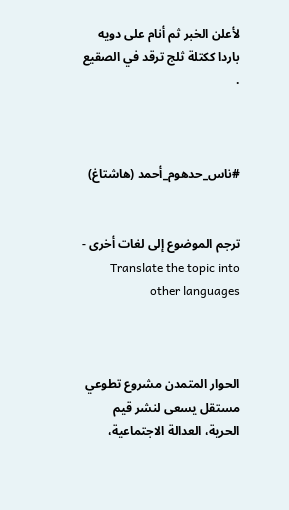لأعلن الخبر ثم أنام على دويه
باردا ككتلة ثلج ترقد في الصقيع .



#ناس_حدهوم_أحمد (هاشتاغ)


ترجم الموضوع إلى لغات أخرى - Translate the topic into other languages



الحوار المتمدن مشروع تطوعي مستقل يسعى لنشر قيم الحرية، العدالة الاجتماعية،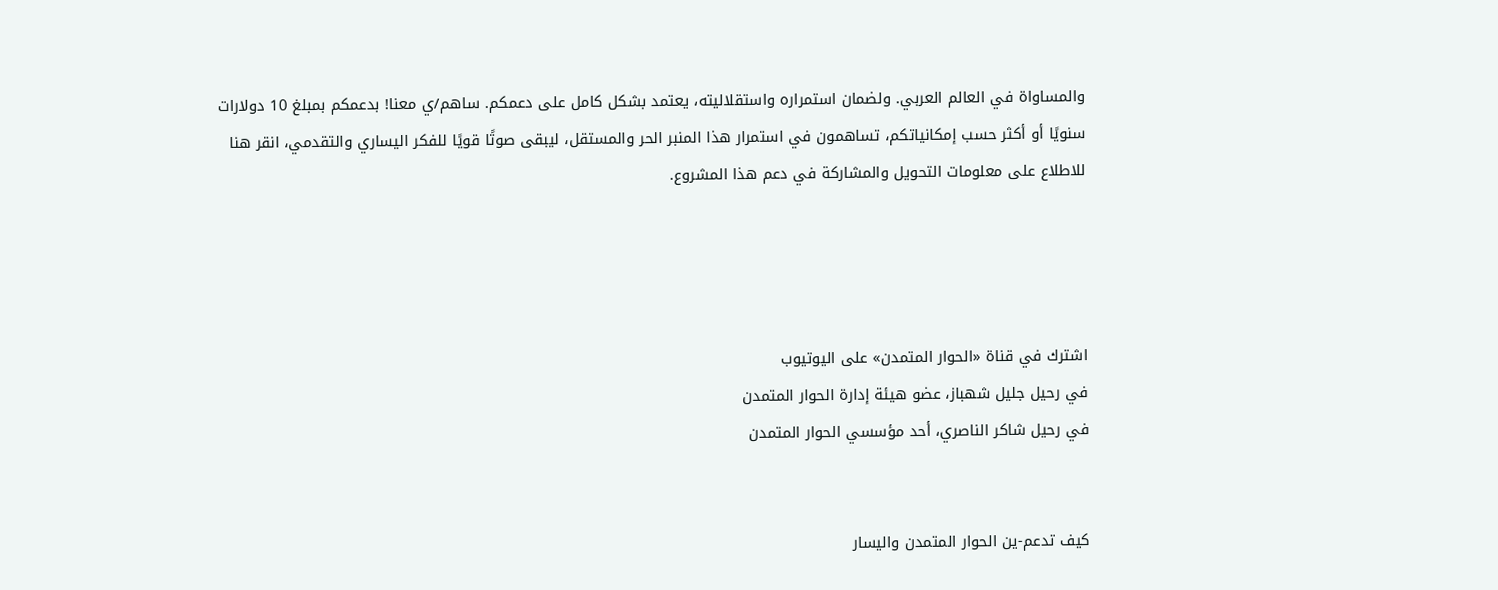والمساواة في العالم العربي. ولضمان استمراره واستقلاليته، يعتمد بشكل كامل على دعمكم. ساهم/ي معنا! بدعمكم بمبلغ 10 دولارات سنويًا أو أكثر حسب إمكانياتكم، تساهمون في استمرار هذا المنبر الحر والمستقل، ليبقى صوتًا قويًا للفكر اليساري والتقدمي، انقر هنا للاطلاع على معلومات التحويل والمشاركة في دعم هذا المشروع.




اشترك في قناة «الحوار المتمدن» على اليوتيوب
في رحيل جليل شهباز، عضو هيئة إدارة الحوار المتمدن
في رحيل شاكر الناصري، أحد مؤسسي الحوار المتمدن


كيف تدعم-ين الحوار المتمدن واليسار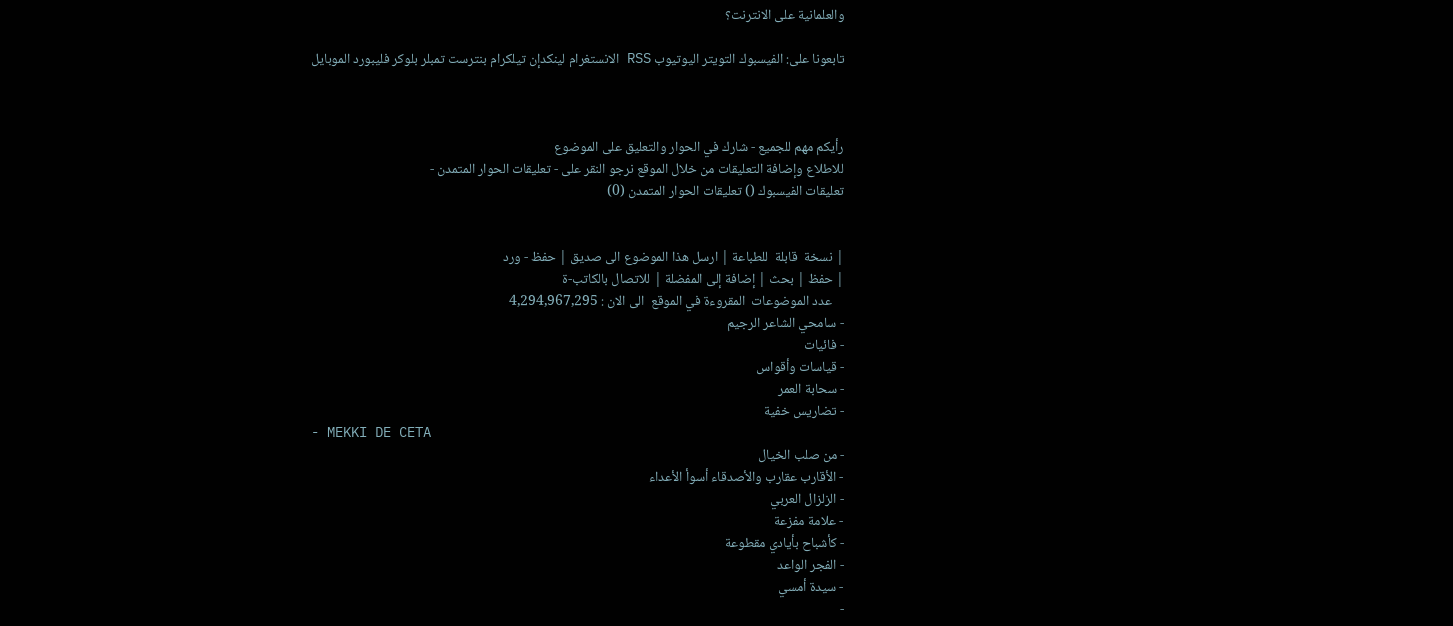والعلمانية على الانترنت؟

تابعونا على: الفيسبوك التويتر اليوتيوب RSS الانستغرام لينكدإن تيلكرام بنترست تمبلر بلوكر فليبورد الموبايل



رأيكم مهم للجميع - شارك في الحوار والتعليق على الموضوع
للاطلاع وإضافة التعليقات من خلال الموقع نرجو النقر على - تعليقات الحوار المتمدن -
تعليقات الفيسبوك () تعليقات الحوار المتمدن (0)


| نسخة  قابلة  للطباعة | ارسل هذا الموضوع الى صديق | حفظ - ورد
| حفظ | بحث | إضافة إلى المفضلة | للاتصال بالكاتب-ة
    عدد الموضوعات  المقروءة في الموقع  الى الان : 4,294,967,295
- سامحي الشاعر الرجيم
- فائيات
- قياسات وأقواس
- سحابة العمر
- تضاريس خفية
- MEKKI DE CETA
- من صلب الخيال
- الأقارب عقارب والأصدقاء أسوأ الأعداء
- الزلزال العربي
- علامة مفزعة
- كأشباح بأيادي مقطوعة
- الفجر الواعد
- سيدة أمسي
-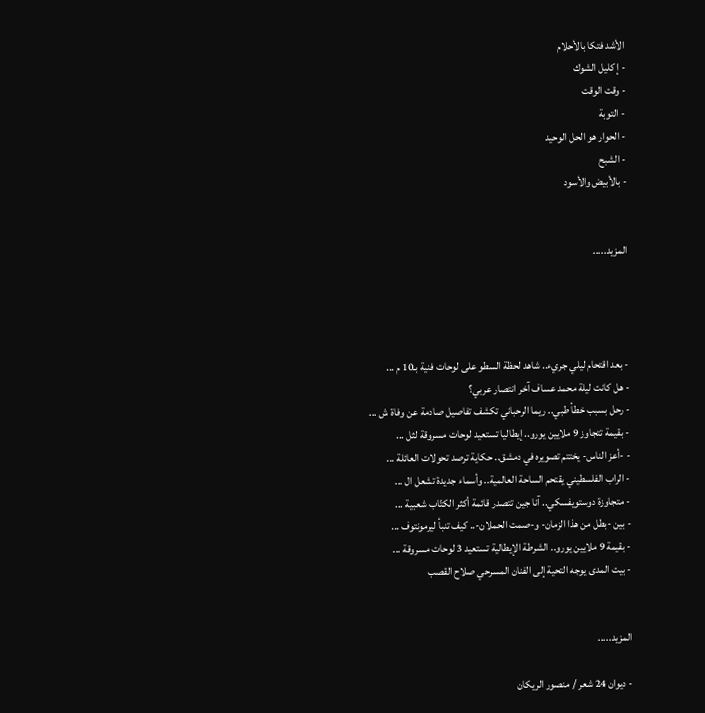الأشد فتكا بالأحلام
- إ كليل الشوك
- وقت الوقت
- التوبة
- الحوار هو الحل الوحيد
- الشبح
- بالأبيض والأسود


المزيد.....




- بعد اقتحام ليلي جريء.. شاهد لحظة السطو على لوحات فنية بـ10 م ...
- هل كانت ليلة محمد عساف آخر انتصار عربي؟
- رحل بسبب خطأ طبي.. ريما الرحباني تكشف تفاصيل صادمة عن وفاة ش ...
- بقيمة تتجاوز 9 ملايين يورو.. إيطاليا تستعيد لوحات مسروقة لثل ...
- -أعز الناس- يختتم تصويره في دمشق.. حكاية ترصد تحولات العائلة ...
- الراب الفلسطيني يقتحم الساحة العالمية.. وأسماء جديدة تشعل ال ...
- متجاوزة دوستويفسكي.. آنا جين تتصدر قائمة أكثر الكتّاب شعبية ...
- بين -بطل من هذا الزمان- و-صمت الحملان-.. كيف تنبأ ليرمونتوف ...
- بقيمة 9 ملايين يورو.. الشرطة الإيطالية تستعيد 3 لوحات مسروقة ...
- بيت المدى يوجه التحية إلى الفنان المسرحي صلاح القصب


المزيد.....

- ديوان 24 شعر / منصور الريكان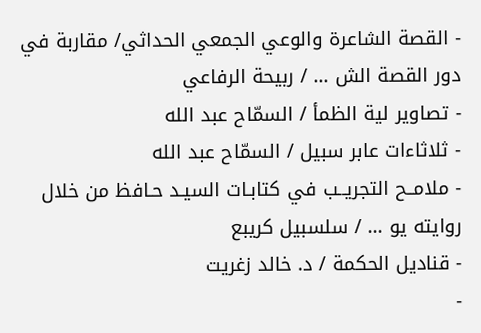- القصة الشاعرة والوعي الجمعي الحداثي/ مقاربة في دور القصة الش ... / ربيحة الرفاعي
- تصاوير لية الظمأ / السمّاح عبد الله
- ثلاثاءات عابر سبيل / السمّاح عبد الله
- ملامــح التجريــب في كتابـات السيـد حـافظ من خلال روايته يو ... / سلسبيل كريبع
- قناديل الحكمة / د. خالد زغريت
-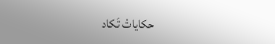حكاياتْ تَكاد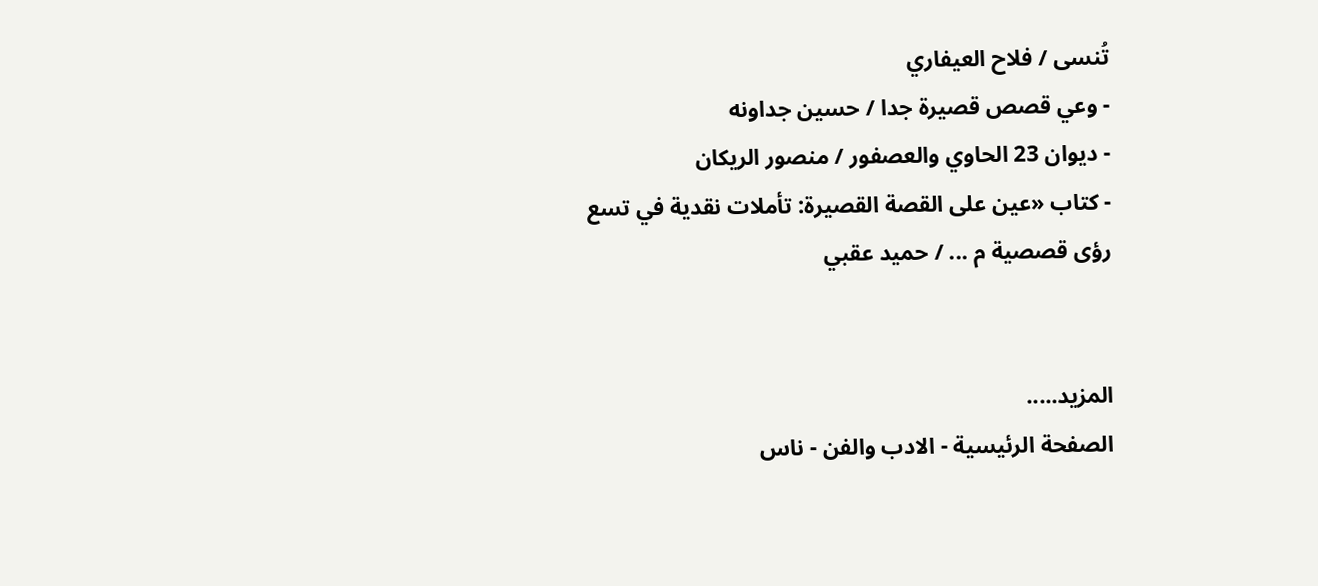تُنسى / فلاح العيفاري
- وعي قصص قصيرة جدا / حسين جداونه
- ديوان 23 الحاوي والعصفور / منصور الريكان
- كتاب «عين على القصة القصيرة: تأملات نقدية في تسع رؤى قصصية م ... / حميد عقبي


المزيد.....
الصفحة الرئيسية - الادب والفن - ناس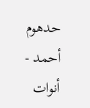حدهوم أحمد - أنوات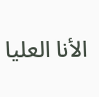الأنا العليا